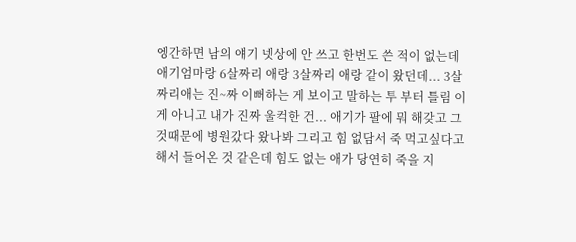엥간하면 남의 얘기 넷상에 안 쓰고 한번도 쓴 적이 없는데 애기엄마랑 6살짜리 애랑 3살짜리 애랑 같이 왔던데... 3살 짜리애는 진~짜 이뻐하는 게 보이고 말하는 투 부터 틀림 이게 아니고 내가 진짜 울컥한 건... 애기가 팔에 뭐 해갖고 그것때문에 병원갔다 왔나봐 그리고 힘 없담서 죽 먹고싶다고 해서 들어온 것 같은데 힘도 없는 애가 당연히 죽을 지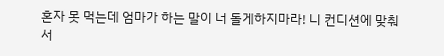혼자 못 먹는데 엄마가 하는 말이 너 돌게하지마라! 니 컨디션에 맞춰서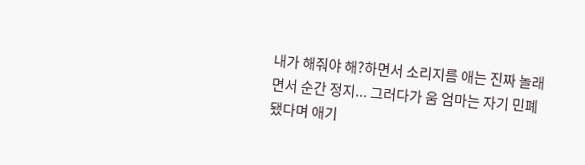내가 해줘야 해?하면서 소리지름 애는 진짜 놀래면서 순간 정지... 그러다가 움 엄마는 자기 민폐됐다며 애기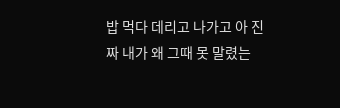밥 먹다 데리고 나가고 아 진짜 내가 왜 그때 못 말렸는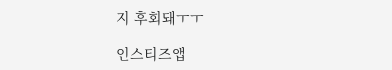지 후회돼ㅜㅜ

인스티즈앱